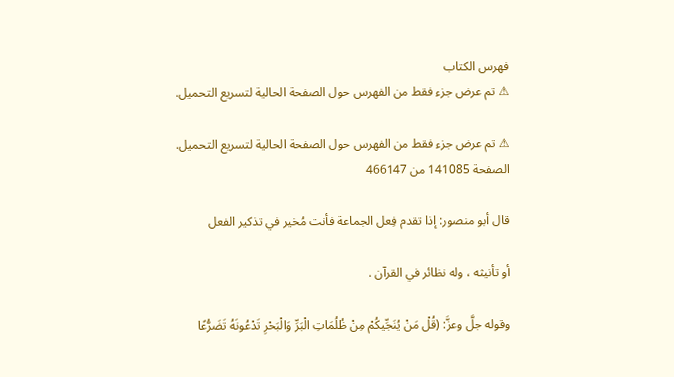فهرس الكتاب
⚠ تم عرض جزء فقط من الفهرس حول الصفحة الحالية لتسريع التحميل.

⚠ تم عرض جزء فقط من الفهرس حول الصفحة الحالية لتسريع التحميل.
الصفحة 141085 من 466147

قال أبو منصور: إذا تقدم فِعل الجماعة فأنت مُخير في تذكير الفعل

أو تأنيثه ، وله نظائر في القرآن .

وقوله جلَّ وعزَّ: (قُلْ مَنْ يُنَجِّيكُمْ مِنْ ظُلُمَاتِ الْبَرِّ وَالْبَحْرِ تَدْعُونَهُ تَضَرُّعًا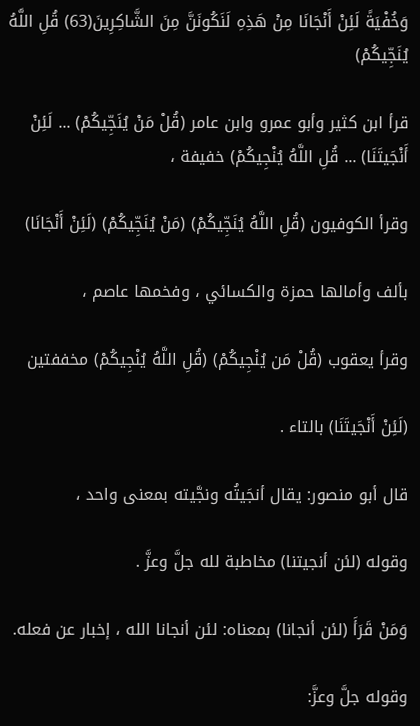وَخُفْيَةً لَئِنْ أَنْجَانَا مِنْ هَذِهِ لَنَكُونَنَّ مِنَ الشَّاكِرِينَ(63) قُلِ اللَّهُ يُنَجِّيكُمْ)

قرأ ابن كثير وأبو عمرو وابن عامر (قُلْ مَنْ يُنَجِّيكُمْ) ... لَئِنْ أَنْجَيتَنَا) ... قُلِ اللَّهُ يُنْجِيكُمْ) خفيفة ،

وقرأ الكوفيون (قُلِ اللَّهُ يُنَجِّيكُمْ) (مَنْ يُنَجِّيكُمْ) (لَئِنْ أَنْجَانَا)

بألف وأمالها حمزة والكسائي ، وفخمها عاصم ،

وقرأ يعقوب (قُلْ مَن يُنْجِيكُمْ) (قُلِ اللَّهُ يُنْجِيكُمْ) مخففتين

(لَئِنْ أَنْجَيتَنَا) بالتاء .

قال أبو منصور: يقال أنجَيتُه ونجَّيته بمعنى واحد ،

وقوله (لئن أنجيتنا) مخاطبة لله جلَّ وعزَّ .

وَمَنْ قَرَأَ (لئن أنجانا) بمعناه: لئن أنجانا الله ، إخبار عن فعله.

وقوله جلَّ وعزَّ: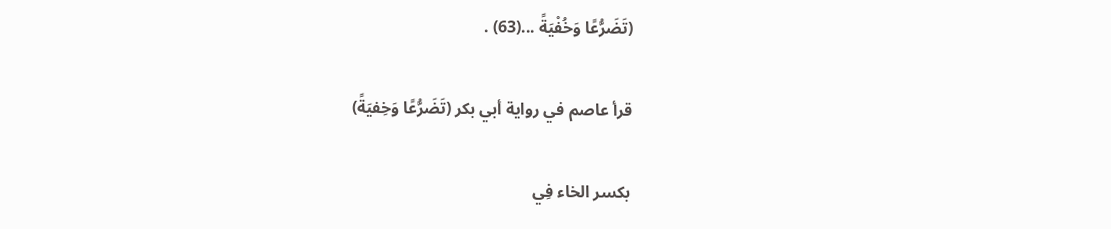(تَضَرُّعًا وَخُفْيَةً ...(63) .

قرأ عاصم في رواية أبي بكر (تَضَرُّعًا وَخِفيَةً)

بكسر الخاء فِي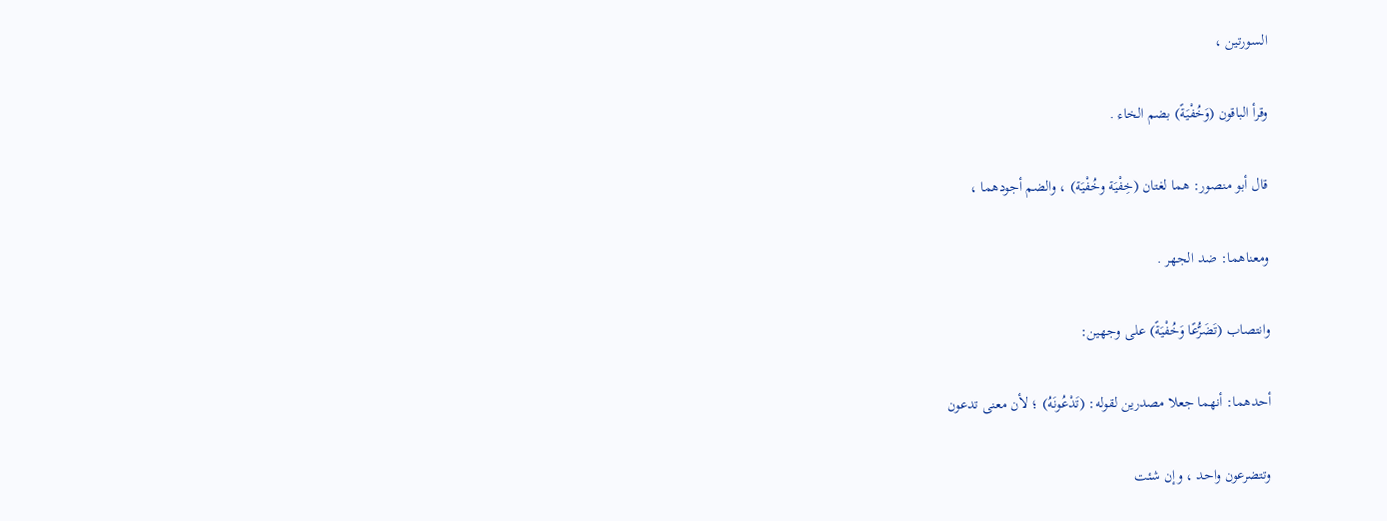السورتين ،

وقرأ الباقون (وَخُفْيَةً) بضم الخاء .

قال أبو منصور: هما لغتان (خِفْيَة وخُفْيَة) ، والضم أجودهما ،

ومعناهما: ضد الجهر .

وانتصاب (تَضَرُّعًا وَخُفْيَةً) على وجهين:

أحدهما: أنهما جعلا مصدرين لقوله: (تَدْعُونَهُ) ؛ لأن معنى تدعون

وتتضرعون واحد ، وإن شئت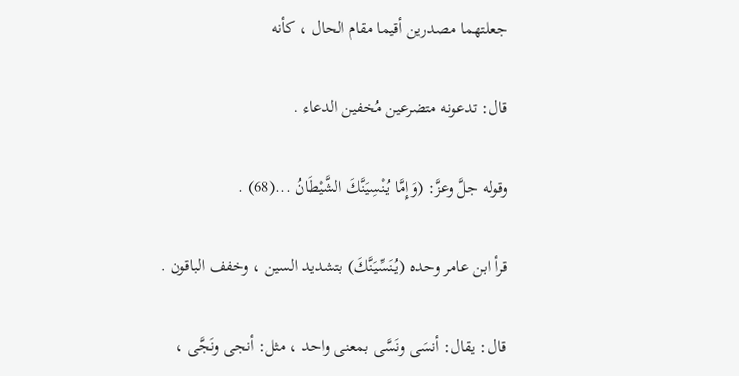جعلتهما مصدرين أقيما مقام الحال ، كأنه

قال: تدعونه متضرعين مُخفين الدعاء .

وقوله جلَّ وعزَّ: (وَإِمَّا يُنْسِيَنَّكَ الشَّيْطَانُ ...(68) .

قرأ ابن عامر وحده (يُنَسِّيَنَّكَ) بتشديد السين ، وخفف الباقون .

قال: يقال: أنسَى ونَسَّى بمعنى واحد ، مثل: أنجى ونَجَّى ،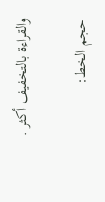والقراءة بالتخفيف أكثر .

حجم الخط: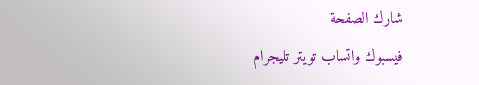شارك الصفحة
فيسبوك واتساب تويتر تليجرام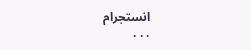انستجرام
. . .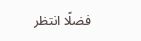فضلًا انتظر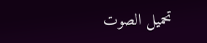تحميل الصوت